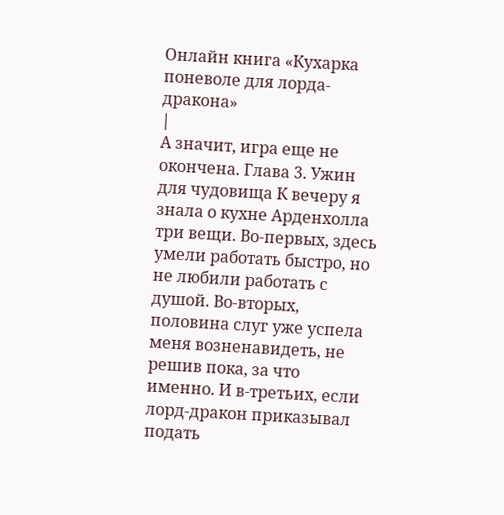Онлайн книга «Кухарка поневоле для лорда-дракона»
|
А значит, игра еще не окончена. Глава 3. Ужин для чудовища К вечеру я знала о кухне Арденхолла три вещи. Во-первых, здесь умели работать быстро, но не любили работать с душой. Во-вторых, половина слуг уже успела меня возненавидеть, не решив пока, за что именно. И в-третьих, если лорд-дракон приказывал подать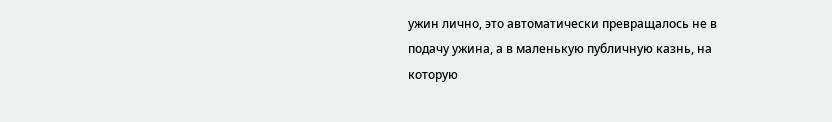ужин лично, это автоматически превращалось не в подачу ужина, а в маленькую публичную казнь, на которую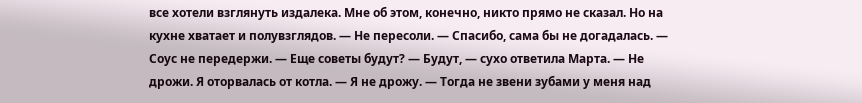все хотели взглянуть издалека. Мне об этом, конечно, никто прямо не сказал. Но на кухне хватает и полувзглядов. — Не пересоли. — Спасибо, сама бы не догадалась. — Соус не передержи. — Еще советы будут? — Будут, — сухо ответила Марта. — Не дрожи. Я оторвалась от котла. — Я не дрожу. — Тогда не звени зубами у меня над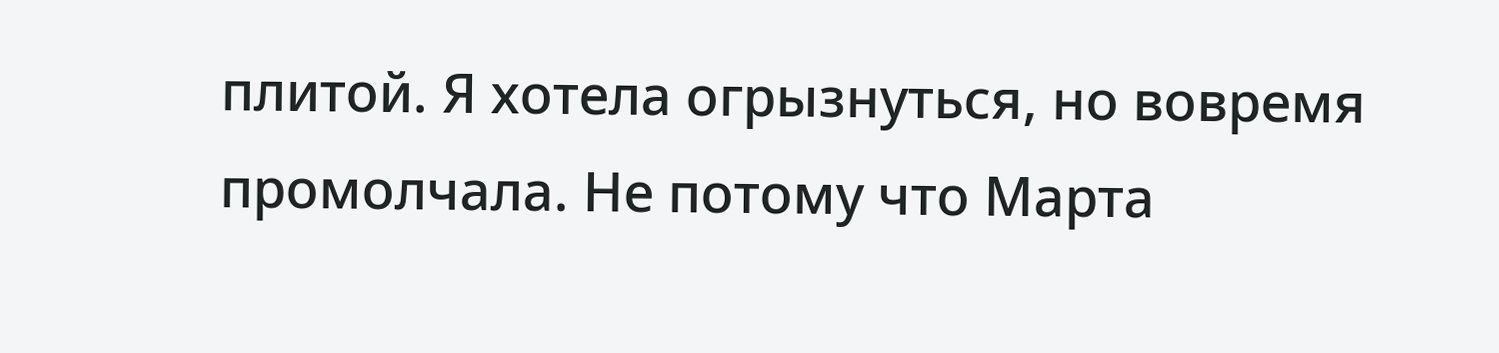плитой. Я хотела огрызнуться, но вовремя промолчала. Не потому что Марта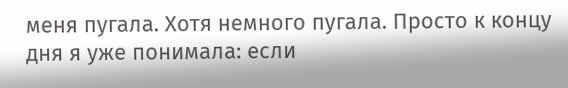меня пугала. Хотя немного пугала. Просто к концу дня я уже понимала: если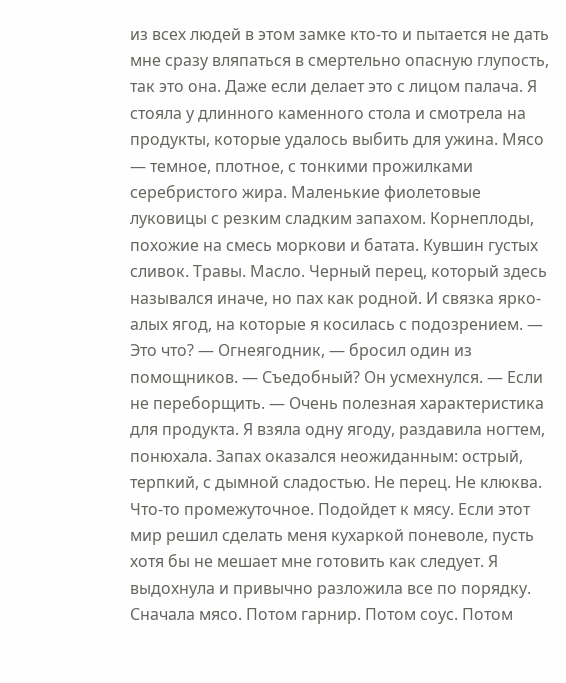из всех людей в этом замке кто-то и пытается не дать мне сразу вляпаться в смертельно опасную глупость, так это она. Даже если делает это с лицом палача. Я стояла у длинного каменного стола и смотрела на продукты, которые удалось выбить для ужина. Мясо — темное, плотное, с тонкими прожилками серебристого жира. Маленькие фиолетовые луковицы с резким сладким запахом. Корнеплоды, похожие на смесь моркови и батата. Кувшин густых сливок. Травы. Масло. Черный перец, который здесь назывался иначе, но пах как родной. И связка ярко-алых ягод, на которые я косилась с подозрением. — Это что? — Огнеягодник, — бросил один из помощников. — Съедобный? Он усмехнулся. — Если не переборщить. — Очень полезная характеристика для продукта. Я взяла одну ягоду, раздавила ногтем, понюхала. Запах оказался неожиданным: острый, терпкий, с дымной сладостью. Не перец. Не клюква. Что-то промежуточное. Подойдет к мясу. Если этот мир решил сделать меня кухаркой поневоле, пусть хотя бы не мешает мне готовить как следует. Я выдохнула и привычно разложила все по порядку. Сначала мясо. Потом гарнир. Потом соус. Потом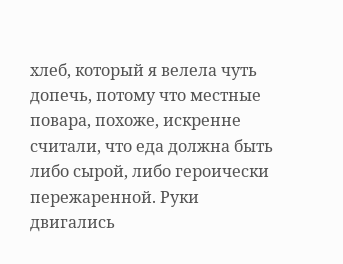хлеб, который я велела чуть допечь, потому что местные повара, похоже, искренне считали, что еда должна быть либо сырой, либо героически пережаренной. Руки двигались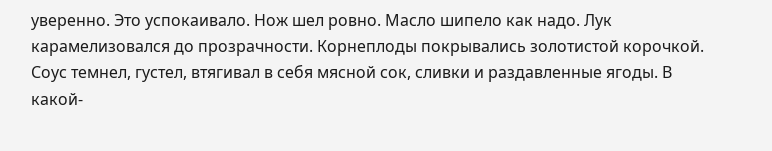уверенно. Это успокаивало. Нож шел ровно. Масло шипело как надо. Лук карамелизовался до прозрачности. Корнеплоды покрывались золотистой корочкой. Соус темнел, густел, втягивал в себя мясной сок, сливки и раздавленные ягоды. В какой-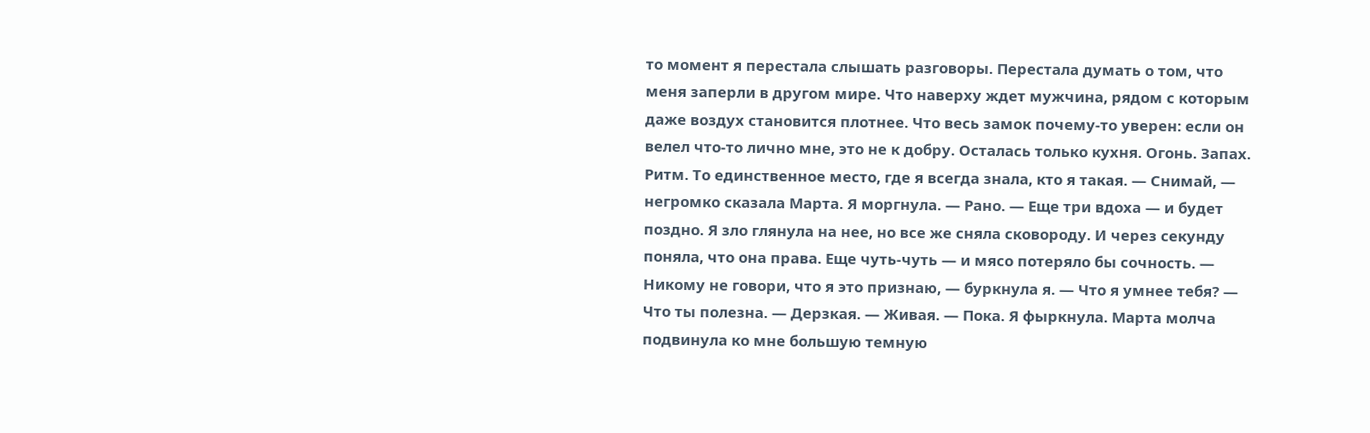то момент я перестала слышать разговоры. Перестала думать о том, что меня заперли в другом мире. Что наверху ждет мужчина, рядом с которым даже воздух становится плотнее. Что весь замок почему-то уверен: если он велел что-то лично мне, это не к добру. Осталась только кухня. Огонь. Запах. Ритм. То единственное место, где я всегда знала, кто я такая. — Снимай, — негромко сказала Марта. Я моргнула. — Рано. — Еще три вдоха — и будет поздно. Я зло глянула на нее, но все же сняла сковороду. И через секунду поняла, что она права. Еще чуть-чуть — и мясо потеряло бы сочность. — Никому не говори, что я это признаю, — буркнула я. — Что я умнее тебя? — Что ты полезна. — Дерзкая. — Живая. — Пока. Я фыркнула. Марта молча подвинула ко мне большую темную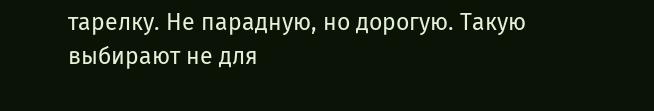тарелку. Не парадную, но дорогую. Такую выбирают не для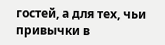гостей, а для тех, чьи привычки в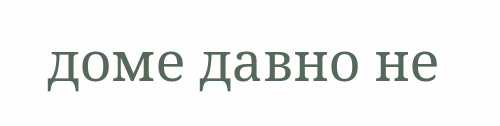доме давно не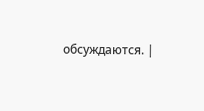обсуждаются. |